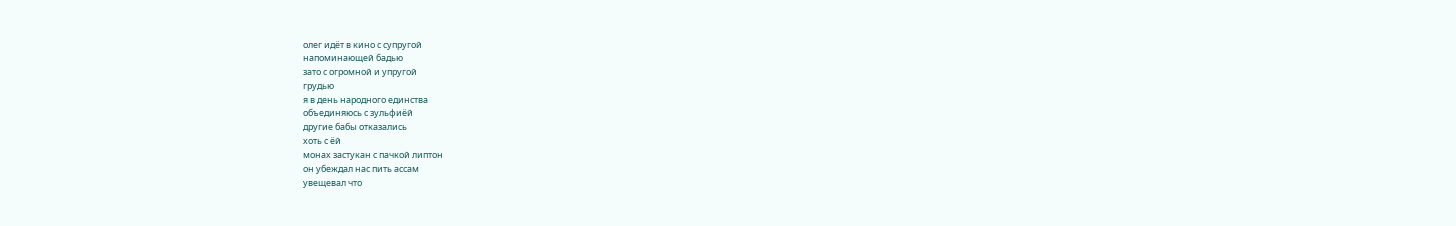олег идёт в кино с супругой
напоминающей бадью
зато с огромной и упругой
грудью
я в день народного единства
объединяюсь с зульфиёй
другие бабы отказались
хоть с ёй
монах застукан с пачкой липтон
он убеждал нас пить ассам
увещевал что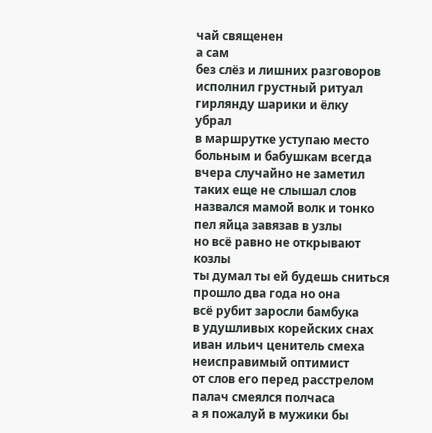чай священен
а сам
без слёз и лишних разговоров
исполнил грустный ритуал
гирлянду шарики и ёлку
убрал
в маршрутке уступаю место
больным и бабушкам всегда
вчера случайно не заметил
таких еще не слышал слов
назвался мамой волк и тонко
пел яйца завязав в узлы
но всё равно не открывают
козлы
ты думал ты ей будешь сниться
прошло два года но она
всё рубит заросли бамбука
в удушливых корейских снах
иван ильич ценитель смеха
неисправимый оптимист
от слов его перед расстрелом
палач смеялся полчаса
а я пожалуй в мужики бы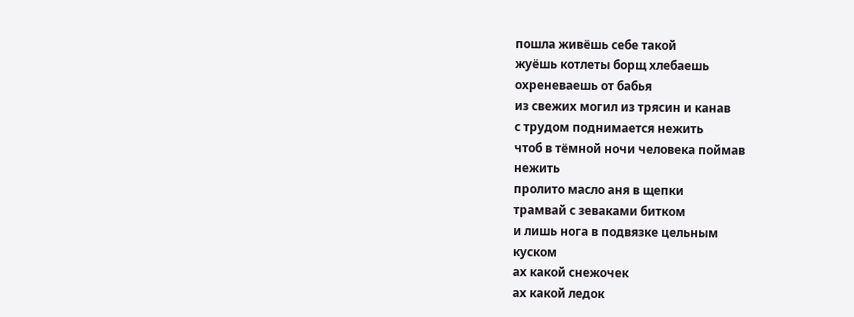пошла живёшь себе такой
жуёшь котлеты борщ хлебаешь
охреневаешь от бабья
из свежих могил из трясин и канав
с трудом поднимается нежить
чтоб в тёмной ночи человека поймав
нежить
пролито масло аня в щепки
трамвай с зеваками битком
и лишь нога в подвязке цельным
куском
ах какой снежочек
ах какой ледок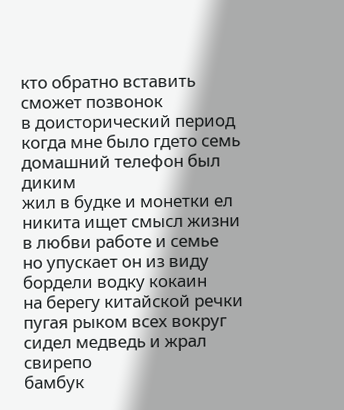кто обратно вставить
сможет позвонок
в доисторический период
когда мне было гдето семь
домашний телефон был диким
жил в будке и монетки ел
никита ищет смысл жизни
в любви работе и семье
но упускает он из виду
бордели водку кокаин
на берегу китайской речки
пугая рыком всех вокруг
сидел медведь и жрал свирепо
бамбук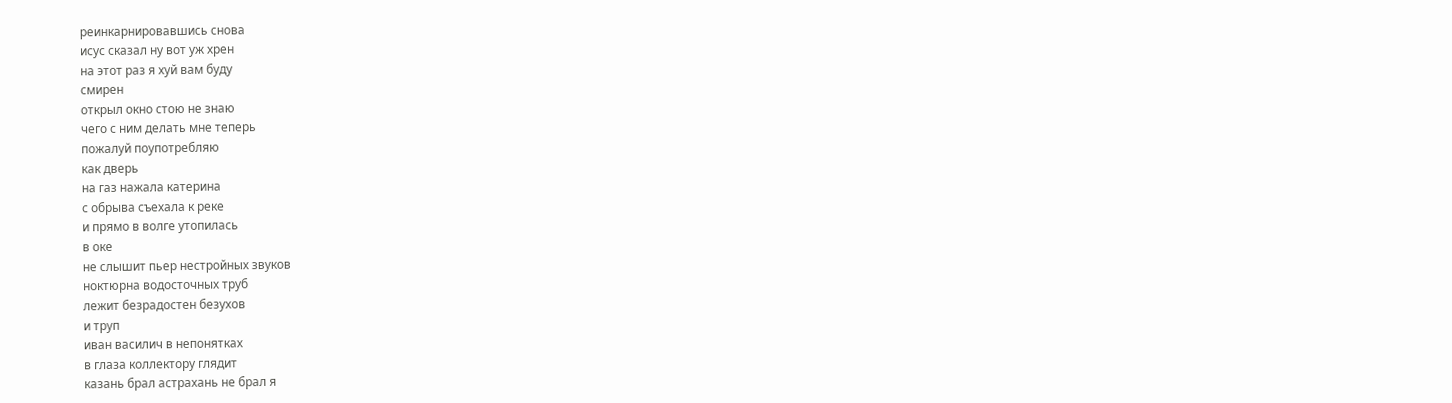реинкарнировавшись снова
исус сказал ну вот уж хрен
на этот раз я хуй вам буду
смирен
открыл окно стою не знаю
чего с ним делать мне теперь
пожалуй поупотребляю
как дверь
на газ нажала катерина
с обрыва съехала к реке
и прямо в волге утопилась
в оке
не слышит пьер нестройных звуков
ноктюрна водосточных труб
лежит безрадостен безухов
и труп
иван василич в непонятках
в глаза коллектору глядит
казань брал астрахань не брал я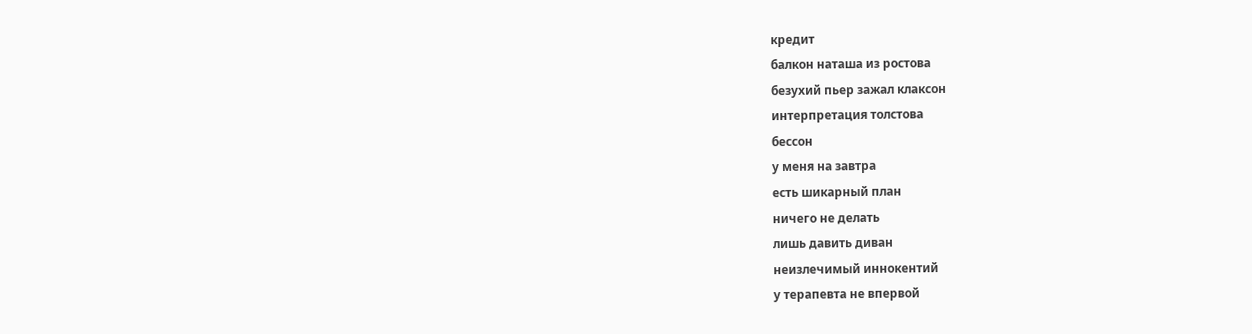кредит
балкон наташа из ростова
безухий пьер зажал клаксон
интерпретация толстова
бессон
у меня на завтра
есть шикарный план
ничего не делать
лишь давить диван
неизлечимый иннокентий
у терапевта не впервой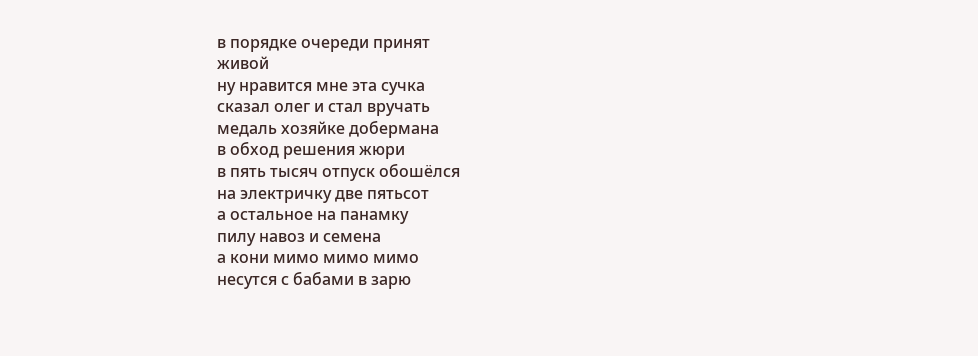в порядке очереди принят
живой
ну нравится мне эта сучка
сказал олег и стал вручать
медаль хозяйке добермана
в обход решения жюри
в пять тысяч отпуск обошёлся
на электричку две пятьсот
а остальное на панамку
пилу навоз и семена
а кони мимо мимо мимо
несутся с бабами в зарю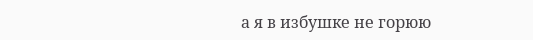а я в избушке не горюю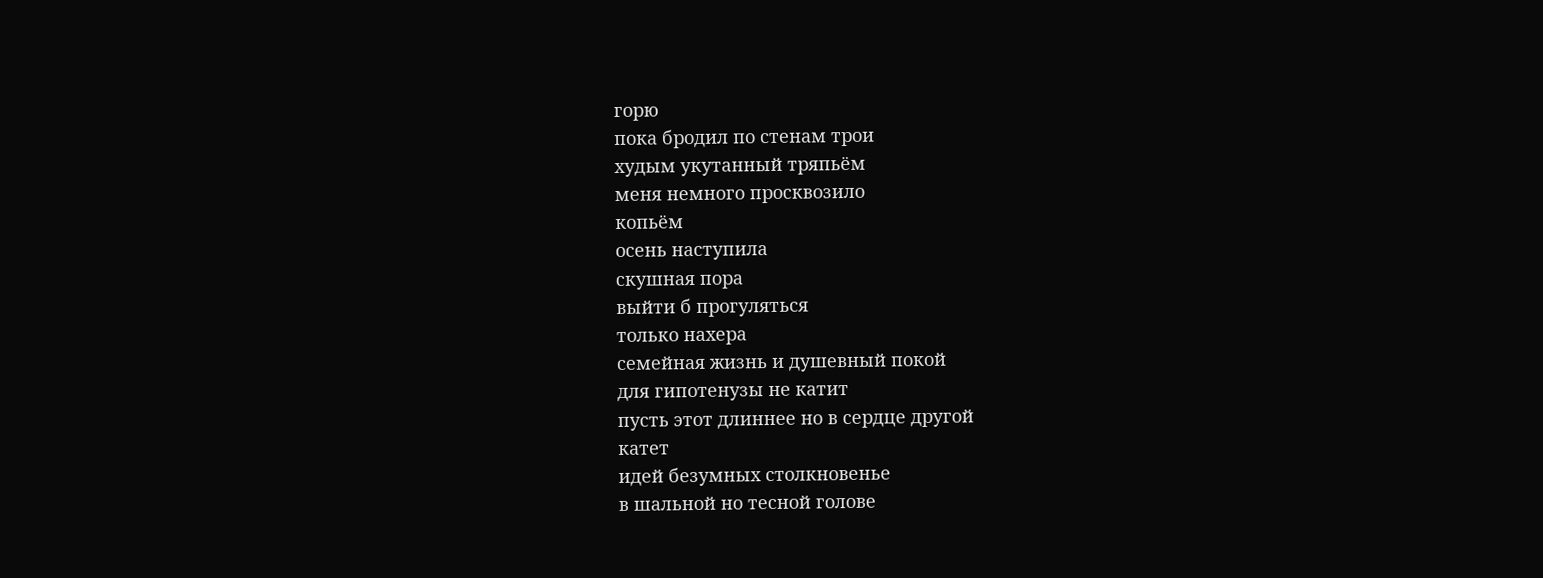горю
пока бродил по стенам трои
худым укутанный тряпьём
меня немного просквозило
копьём
осень наступила
скушная пора
выйти б прогуляться
только нахера
семейная жизнь и душевный покой
для гипотенузы не катит
пусть этот длиннее но в сердце другой
катет
идей безумных столкновенье
в шальной но тесной голове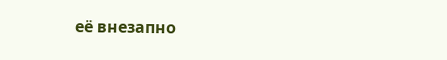её внезапно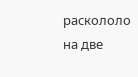раскололо
на две